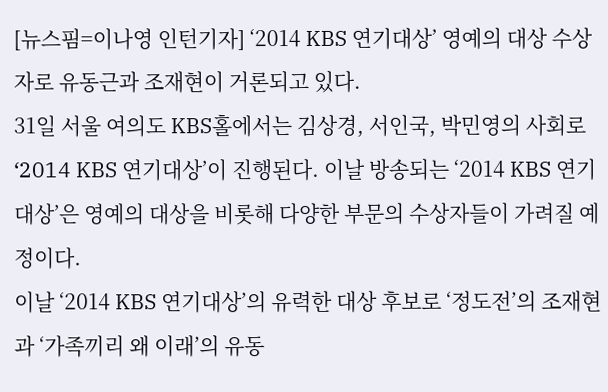[뉴스핌=이나영 인턴기자] ‘2014 KBS 연기대상’ 영예의 대상 수상자로 유동근과 조재현이 거론되고 있다.
31일 서울 여의도 KBS홀에서는 김상경, 서인국, 박민영의 사회로 ‘2014 KBS 연기대상’이 진행된다. 이날 방송되는 ‘2014 KBS 연기대상’은 영예의 대상을 비롯해 다양한 부문의 수상자들이 가려질 예정이다.
이날 ‘2014 KBS 연기대상’의 유력한 대상 후보로 ‘정도전’의 조재현과 ‘가족끼리 왜 이래’의 유동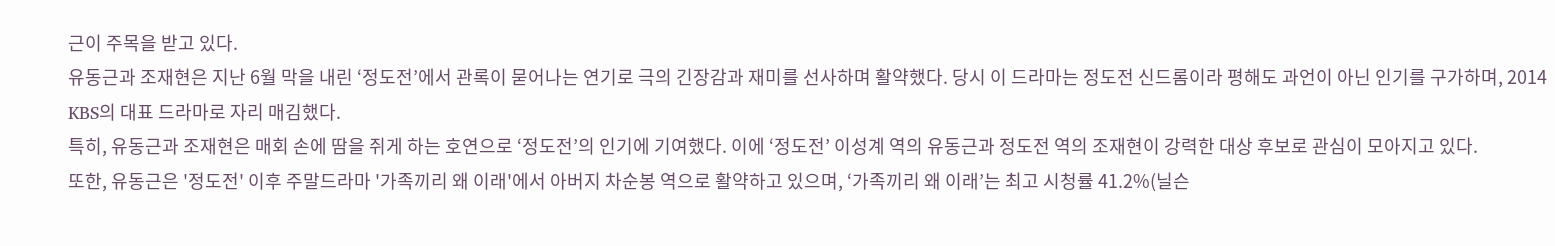근이 주목을 받고 있다.
유동근과 조재현은 지난 6월 막을 내린 ‘정도전’에서 관록이 묻어나는 연기로 극의 긴장감과 재미를 선사하며 활약했다. 당시 이 드라마는 정도전 신드롬이라 평해도 과언이 아닌 인기를 구가하며, 2014 KBS의 대표 드라마로 자리 매김했다.
특히, 유동근과 조재현은 매회 손에 땀을 쥐게 하는 호연으로 ‘정도전’의 인기에 기여했다. 이에 ‘정도전’ 이성계 역의 유동근과 정도전 역의 조재현이 강력한 대상 후보로 관심이 모아지고 있다.
또한, 유동근은 '정도전' 이후 주말드라마 '가족끼리 왜 이래'에서 아버지 차순봉 역으로 활약하고 있으며, ‘가족끼리 왜 이래’는 최고 시청률 41.2%(닐슨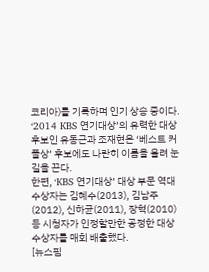코리아)를 기록하며 인기 상승 중이다.
‘2014 KBS 연기대상’의 유력한 대상 후보인 유동근과 조재현은 ‘베스트 커플상’ 후보에도 나란히 이름을 올려 눈길을 끈다.
한편, ‘KBS 연기대상’ 대상 부문 역대 수상자는 김혜수(2013), 김남주(2012), 신하균(2011), 장혁(2010) 등 시청자가 인정할만한 공정한 대상 수상자를 매회 배출했다.
[뉴스핌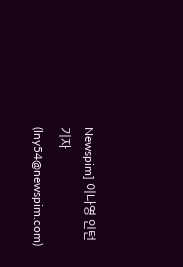Newspim] 이나영 인턴기자(lny54@newspim.com)